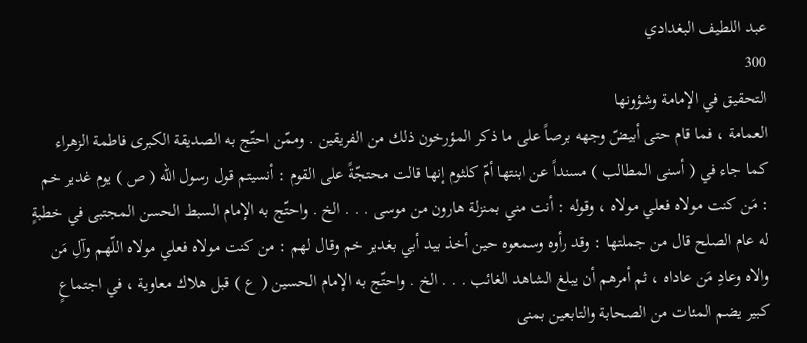عبد اللطيف البغدادي
300
التحقيق في الإمامة وشؤونها
العمامة ، فما قام حتى أبيضّ وجهه برصاً على ما ذكر المؤرخون ذلك من الفريقين . وممّن احتّج به الصديقة الكبرى فاطمة الزهراء كما جاء في ( أسنى المطالب ) مسنداً عن ابنتها أمّ كلثوم إنها قالت محتجّةً على القوم : أنسيتم قول رسول الله ( ص ) يوم غدير خم : مَن كنت مولاه فعلي مولاه ، وقوله : أنت مني بمنزلة هارون من موسى . . . الخ . واحتّج به الإمام السبط الحسن المجتبى في خطبةٍ له عام الصلح قال من جملتها : وقد رأوه وسمعوه حين أخذ بيد أبي بغدير خم وقال لهم : من كنت مولاه فعلي مولاه اللّهم وآلِ مَن والاه وعادِ مَن عاداه ، ثم أمرهم أن يبلغ الشاهد الغائب . . . الخ . واحتّج به الإمام الحسين ( ع ) قبل هلاك معاوية ، في اجتماعٍ كبير يضم المئات من الصحابة والتابعين بمنى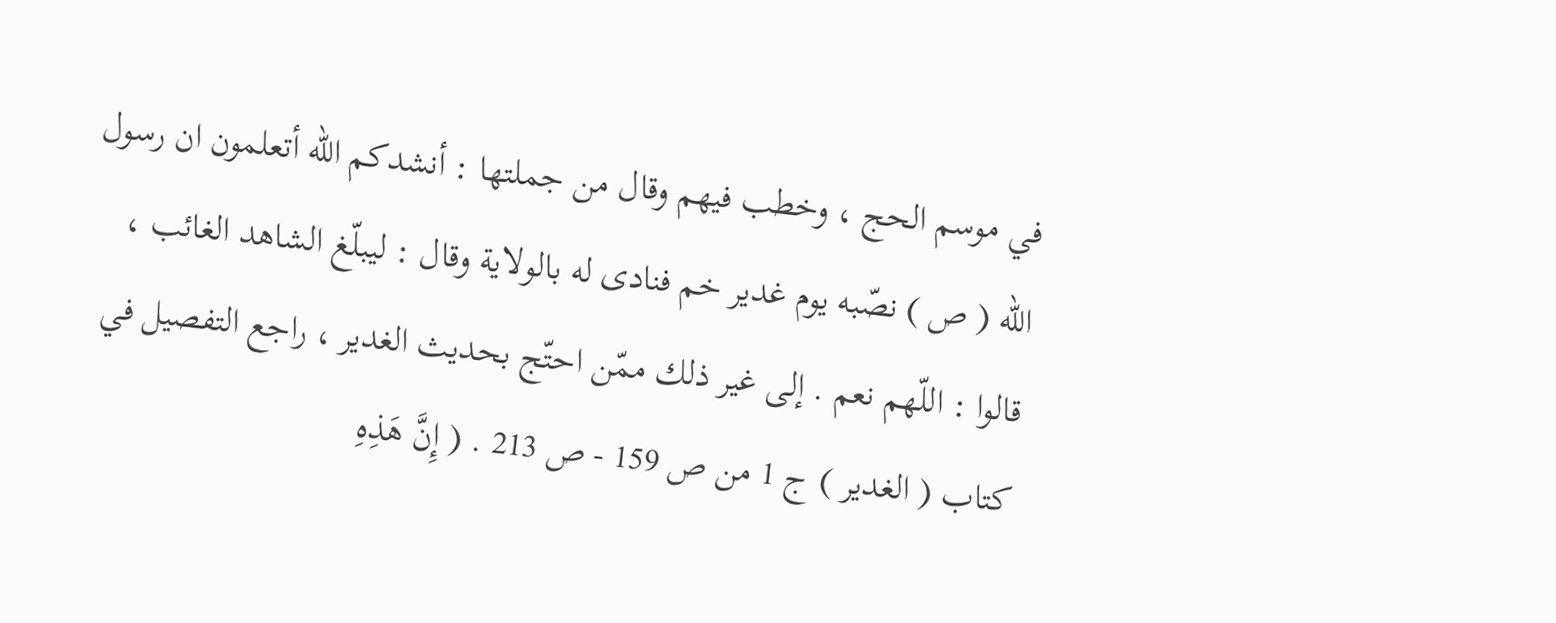في موسم الحج ، وخطب فيهم وقال من جملتها : أنشدكم الله أتعلمون ان رسول الله ( ص ) نصّبه يوم غدير خم فنادى له بالولاية وقال : ليبلّغ الشاهد الغائب ، قالوا : اللّهم نعم . إلى غير ذلك ممّن احتّج بحديث الغدير ، راجع التفصيل في كتاب ( الغدير ) ج 1 من ص 159 - ص 213 . ( إِنَّ هَذِهِ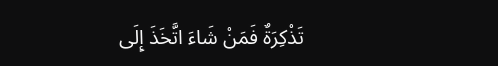تَذْكِرَةٌ فَمَنْ شَاءَ اتَّخَذَ إِلَى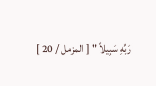رَبِّهِ سَبِيلاً " [ المزمل / 20 ]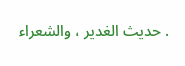. حديث الغدير ، والشعراء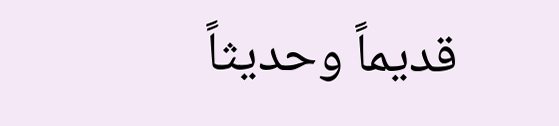قديماً وحديثاً